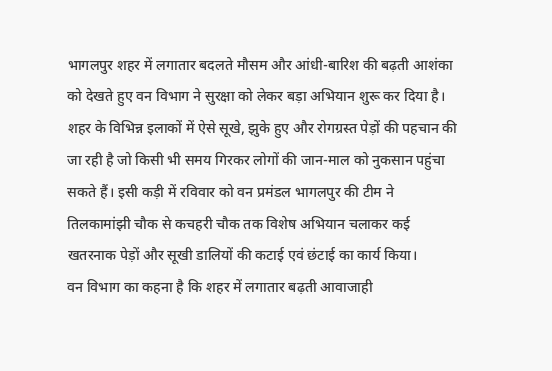भागलपुर शहर में लगातार बदलते मौसम और आंधी-बारिश की बढ़ती आशंका को देखते हुए वन विभाग ने सुरक्षा को लेकर बड़ा अभियान शुरू कर दिया है। शहर के विभिन्न इलाकों में ऐसे सूखे, झुके हुए और रोगग्रस्त पेड़ों की पहचान की जा रही है जो किसी भी समय गिरकर लोगों की जान-माल को नुकसान पहुंचा सकते हैं। इसी कड़ी में रविवार को वन प्रमंडल भागलपुर की टीम ने तिलकामांझी चौक से कचहरी चौक तक विशेष अभियान चलाकर कई खतरनाक पेड़ों और सूखी डालियों की कटाई एवं छंटाई का कार्य किया।
वन विभाग का कहना है कि शहर में लगातार बढ़ती आवाजाही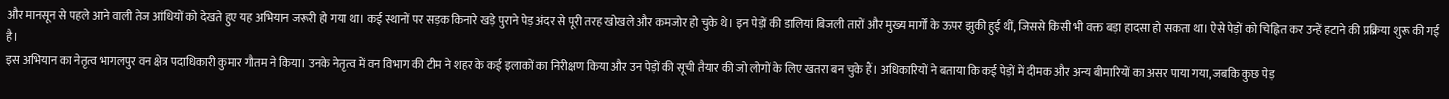और मानसून से पहले आने वाली तेज आंधियों को देखते हुए यह अभियान जरूरी हो गया था। कई स्थानों पर सड़क किनारे खड़े पुराने पेड़ अंदर से पूरी तरह खोखले और कमजोर हो चुके थे। इन पेड़ों की डालियां बिजली तारों और मुख्य मार्गों के ऊपर झुकी हुई थीं, जिससे किसी भी वक्त बड़ा हादसा हो सकता था। ऐसे पेड़ों को चिह्नित कर उन्हें हटाने की प्रक्रिया शुरू की गई है।
इस अभियान का नेतृत्व भागलपुर वन क्षेत्र पदाधिकारी कुमार गौतम ने किया। उनके नेतृत्व में वन विभाग की टीम ने शहर के कई इलाकों का निरीक्षण किया और उन पेड़ों की सूची तैयार की जो लोगों के लिए खतरा बन चुके हैं। अधिकारियों ने बताया कि कई पेड़ों में दीमक और अन्य बीमारियों का असर पाया गया, जबकि कुछ पेड़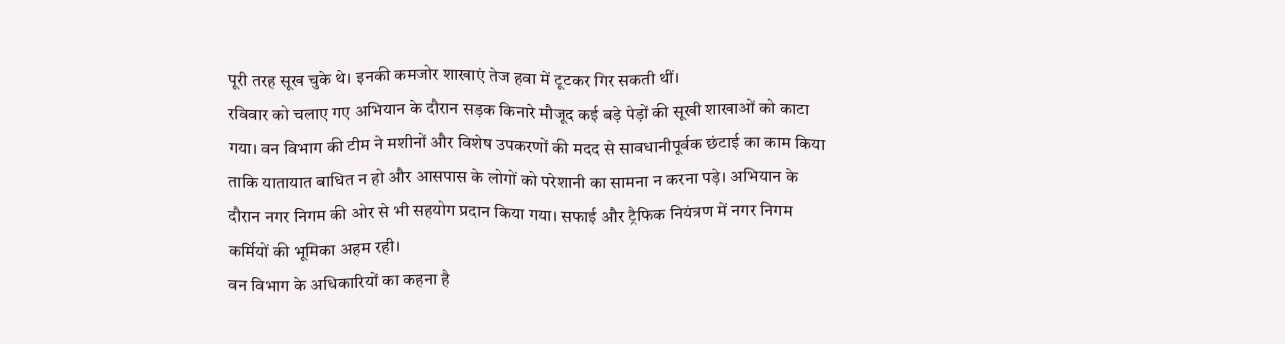पूरी तरह सूख चुके थे। इनकी कमजोर शाखाएं तेज हवा में टूटकर गिर सकती थीं।
रविवार को चलाए गए अभियान के दौरान सड़क किनारे मौजूद कई बड़े पेड़ों की सूखी शाखाओं को काटा गया। वन विभाग की टीम ने मशीनों और विशेष उपकरणों की मदद से सावधानीपूर्वक छंटाई का काम किया ताकि यातायात बाधित न हो और आसपास के लोगों को परेशानी का सामना न करना पड़े। अभियान के दौरान नगर निगम की ओर से भी सहयोग प्रदान किया गया। सफाई और ट्रैफिक नियंत्रण में नगर निगम कर्मियों की भूमिका अहम रही।
वन विभाग के अधिकारियों का कहना है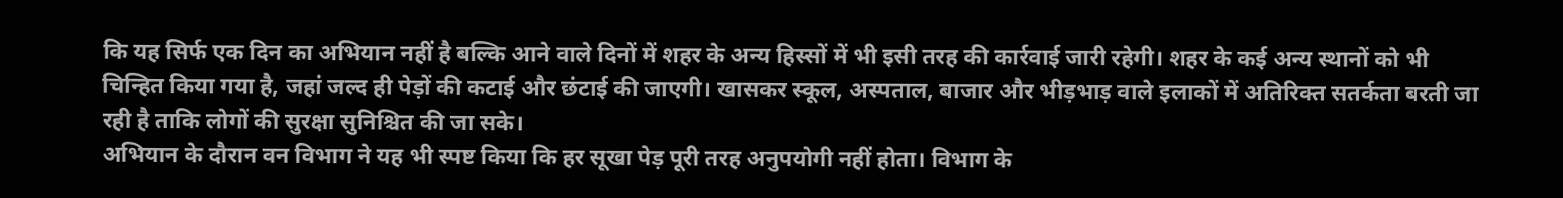कि यह सिर्फ एक दिन का अभियान नहीं है बल्कि आने वाले दिनों में शहर के अन्य हिस्सों में भी इसी तरह की कार्रवाई जारी रहेगी। शहर के कई अन्य स्थानों को भी चिन्हित किया गया है, जहां जल्द ही पेड़ों की कटाई और छंटाई की जाएगी। खासकर स्कूल, अस्पताल, बाजार और भीड़भाड़ वाले इलाकों में अतिरिक्त सतर्कता बरती जा रही है ताकि लोगों की सुरक्षा सुनिश्चित की जा सके।
अभियान के दौरान वन विभाग ने यह भी स्पष्ट किया कि हर सूखा पेड़ पूरी तरह अनुपयोगी नहीं होता। विभाग के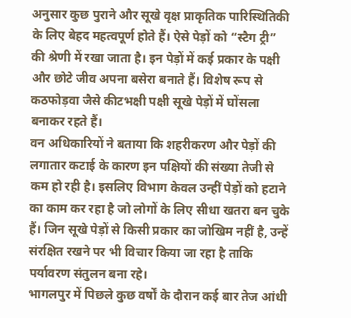अनुसार कुछ पुराने और सूखे वृक्ष प्राकृतिक पारिस्थितिकी के लिए बेहद महत्वपूर्ण होते हैं। ऐसे पेड़ों को “स्टैग ट्री” की श्रेणी में रखा जाता है। इन पेड़ों में कई प्रकार के पक्षी और छोटे जीव अपना बसेरा बनाते हैं। विशेष रूप से कठफोड़वा जैसे कीटभक्षी पक्षी सूखे पेड़ों में घोंसला बनाकर रहते हैं।
वन अधिकारियों ने बताया कि शहरीकरण और पेड़ों की लगातार कटाई के कारण इन पक्षियों की संख्या तेजी से कम हो रही है। इसलिए विभाग केवल उन्हीं पेड़ों को हटाने का काम कर रहा है जो लोगों के लिए सीधा खतरा बन चुके हैं। जिन सूखे पेड़ों से किसी प्रकार का जोखिम नहीं है, उन्हें संरक्षित रखने पर भी विचार किया जा रहा है ताकि पर्यावरण संतुलन बना रहे।
भागलपुर में पिछले कुछ वर्षों के दौरान कई बार तेज आंधी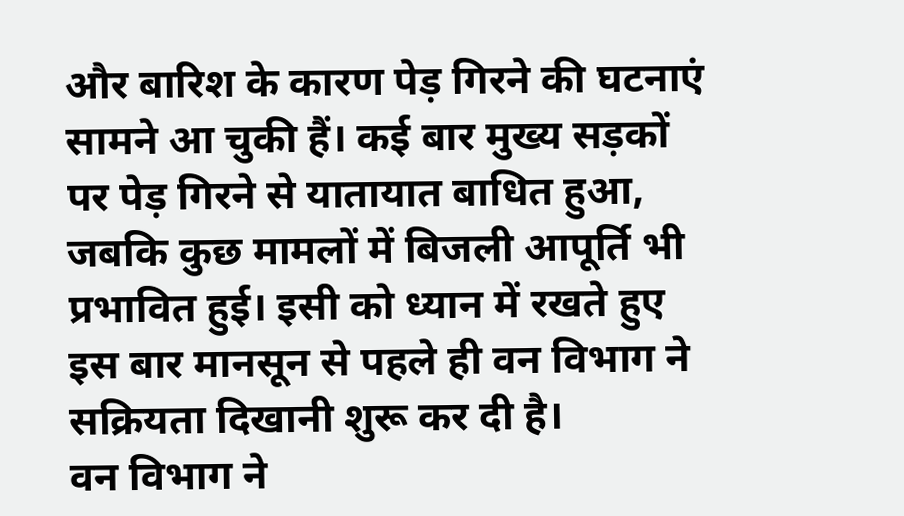और बारिश के कारण पेड़ गिरने की घटनाएं सामने आ चुकी हैं। कई बार मुख्य सड़कों पर पेड़ गिरने से यातायात बाधित हुआ, जबकि कुछ मामलों में बिजली आपूर्ति भी प्रभावित हुई। इसी को ध्यान में रखते हुए इस बार मानसून से पहले ही वन विभाग ने सक्रियता दिखानी शुरू कर दी है।
वन विभाग ने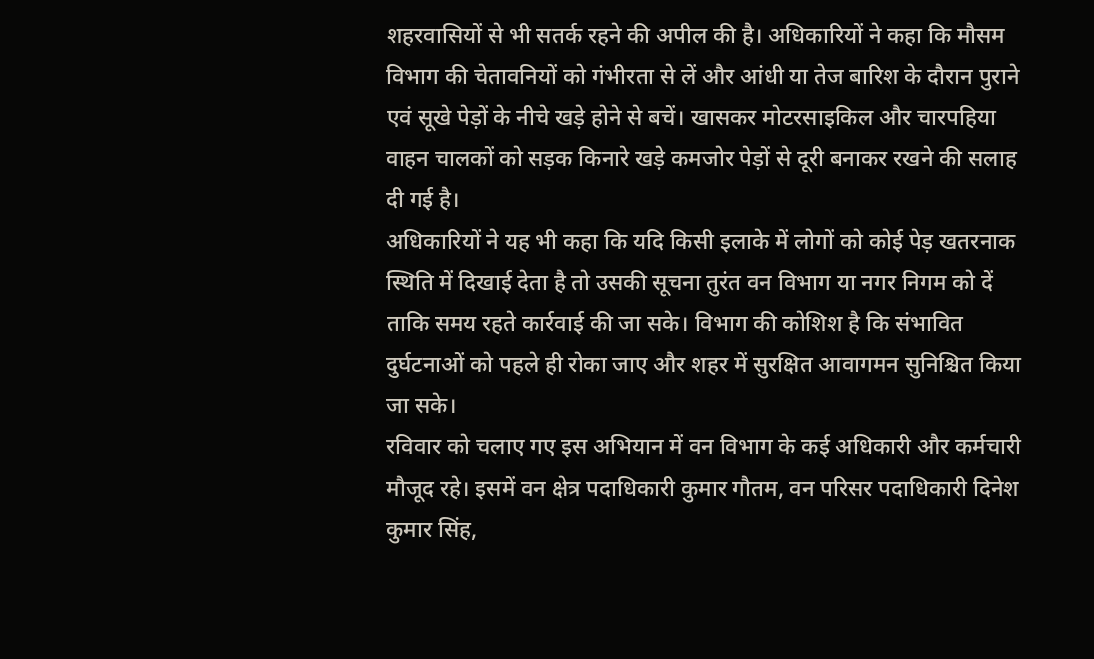शहरवासियों से भी सतर्क रहने की अपील की है। अधिकारियों ने कहा कि मौसम विभाग की चेतावनियों को गंभीरता से लें और आंधी या तेज बारिश के दौरान पुराने एवं सूखे पेड़ों के नीचे खड़े होने से बचें। खासकर मोटरसाइकिल और चारपहिया वाहन चालकों को सड़क किनारे खड़े कमजोर पेड़ों से दूरी बनाकर रखने की सलाह दी गई है।
अधिकारियों ने यह भी कहा कि यदि किसी इलाके में लोगों को कोई पेड़ खतरनाक स्थिति में दिखाई देता है तो उसकी सूचना तुरंत वन विभाग या नगर निगम को दें ताकि समय रहते कार्रवाई की जा सके। विभाग की कोशिश है कि संभावित दुर्घटनाओं को पहले ही रोका जाए और शहर में सुरक्षित आवागमन सुनिश्चित किया जा सके।
रविवार को चलाए गए इस अभियान में वन विभाग के कई अधिकारी और कर्मचारी मौजूद रहे। इसमें वन क्षेत्र पदाधिकारी कुमार गौतम, वन परिसर पदाधिकारी दिनेश कुमार सिंह,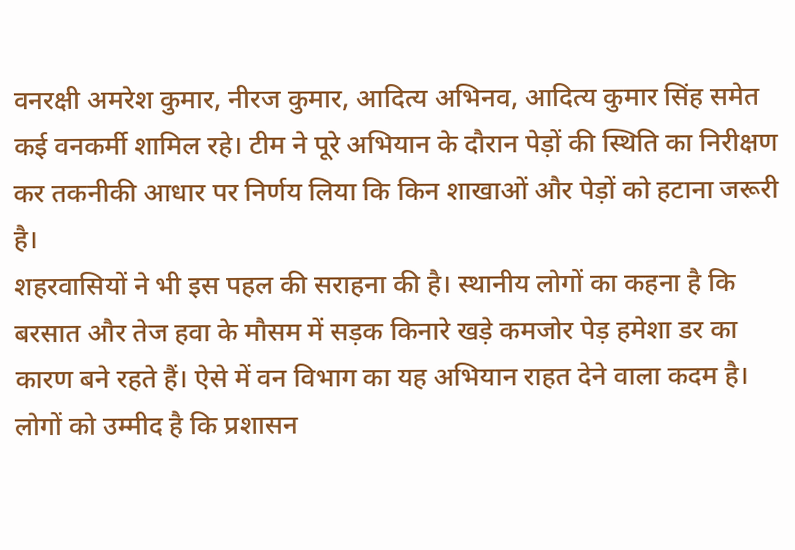वनरक्षी अमरेश कुमार, नीरज कुमार, आदित्य अभिनव, आदित्य कुमार सिंह समेत कई वनकर्मी शामिल रहे। टीम ने पूरे अभियान के दौरान पेड़ों की स्थिति का निरीक्षण कर तकनीकी आधार पर निर्णय लिया कि किन शाखाओं और पेड़ों को हटाना जरूरी है।
शहरवासियों ने भी इस पहल की सराहना की है। स्थानीय लोगों का कहना है कि बरसात और तेज हवा के मौसम में सड़क किनारे खड़े कमजोर पेड़ हमेशा डर का कारण बने रहते हैं। ऐसे में वन विभाग का यह अभियान राहत देने वाला कदम है। लोगों को उम्मीद है कि प्रशासन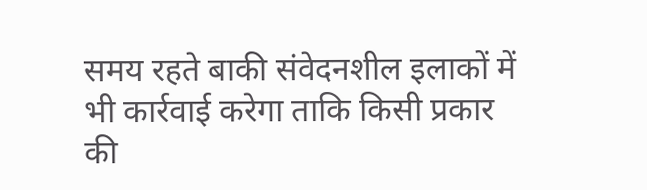समय रहते बाकी संवेदनशील इलाकों में भी कार्रवाई करेगा ताकि किसी प्रकार की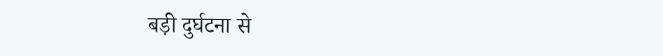बड़ी दुर्घटना से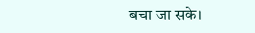बचा जा सके।